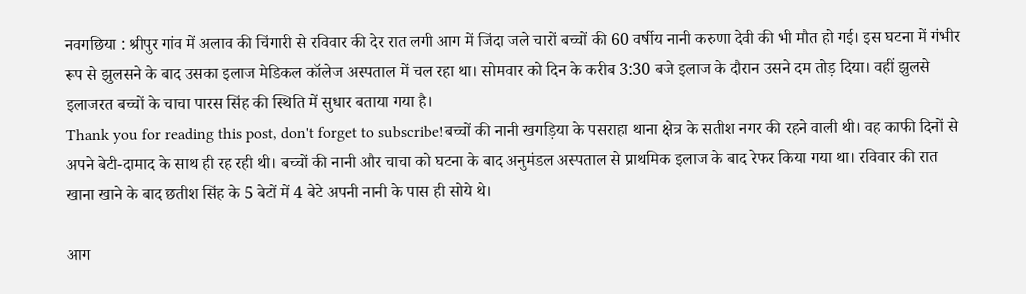नवगछिया : श्रीपुर गांव में अलाव की चिंगारी से रविवार की देर रात लगी आग में जिंदा जले चारों बच्चों की 60 वर्षीय नानी करुणा देवी की भी मौत हो गई। इस घटना में गंभीर रूप से झुलसने के बाद उसका इलाज मेडिकल कॉलेज अस्पताल में चल रहा था। सोमवार को दिन के करीब 3:30 बजे इलाज के दौरान उसने दम तोड़ दिया। वहीं झुलसे इलाजरत बच्चों के चाचा पारस सिंह की स्थिति में सुधार बताया गया है।
Thank you for reading this post, don't forget to subscribe!बच्चों की नानी खगड़िया के पसराहा थाना क्षेत्र के सतीश नगर की रहने वाली थी। वह काफी दिनों से अपने बेटी-दामाद के साथ ही रह रही थी। बच्चों की नानी और चाचा को घटना के बाद अनुमंडल अस्पताल से प्राथमिक इलाज के बाद रेफर किया गया था। रविवार की रात खाना खाने के बाद छतीश सिंह के 5 बेटों में 4 बेटे अपनी नानी के पास ही सोये थे।

आग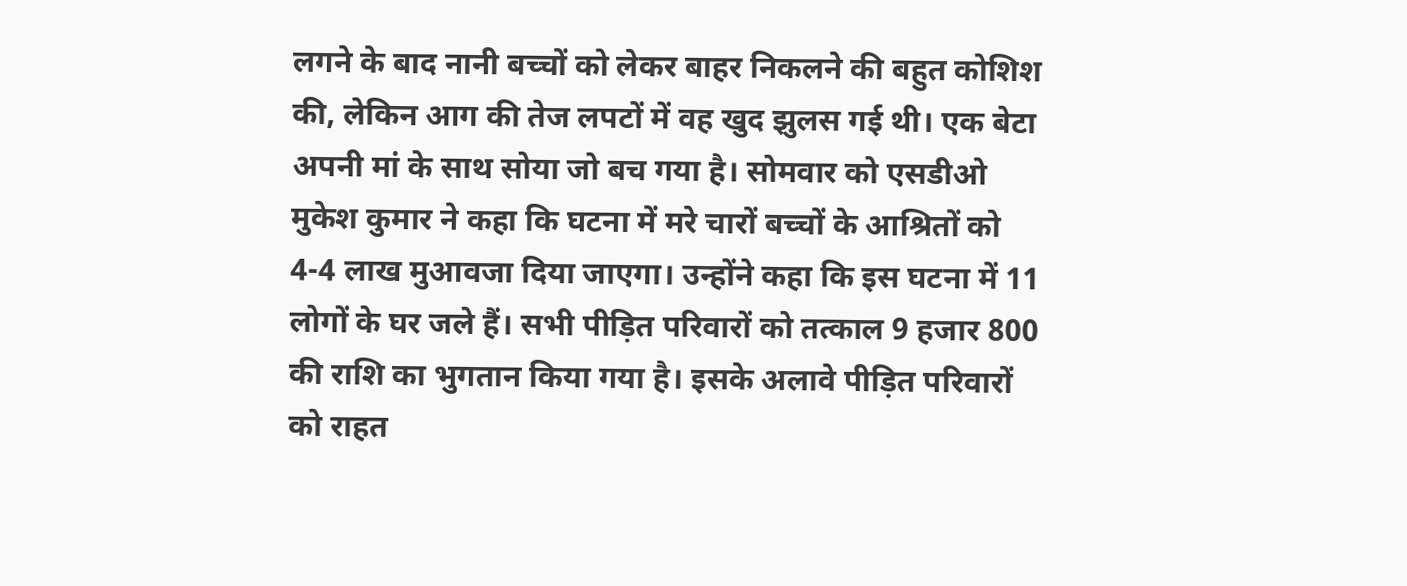लगने के बाद नानी बच्चों को लेकर बाहर निकलने की बहुत कोशिश की, लेकिन आग की तेज लपटों में वह खुद झुलस गई थी। एक बेटा अपनी मां के साथ सोया जो बच गया है। सोमवार को एसडीओ मुकेश कुमार ने कहा कि घटना में मरे चारों बच्चों के आश्रितों को 4-4 लाख मुआवजा दिया जाएगा। उन्होंने कहा कि इस घटना में 11 लोगों के घर जले हैं। सभी पीड़ित परिवारों को तत्काल 9 हजार 800 की राशि का भुगतान किया गया है। इसके अलावे पीड़ित परिवारों को राहत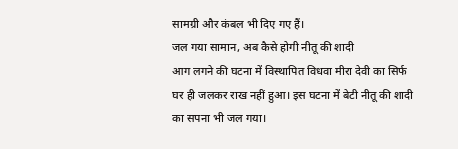सामग्री और कंबल भी दिए गए हैं।
जल गया सामान, अब कैसे होगी नीतू की शादी
आग लगने की घटना में विस्थापित विधवा मीरा देवी का सिर्फ घर ही जलकर राख नहीं हुआ। इस घटना में बेटी नीतू की शादी का सपना भी जल गया।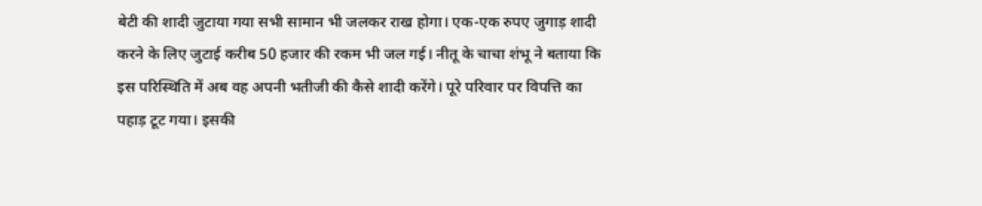बेटी की शादी जुटाया गया सभी सामान भी जलकर राख होगा। एक-एक रुपए जुगाड़ शादी करने के लिए जुटाई करीब 50 हजार की रकम भी जल गई। नीतू के चाचा शंभू ने बताया कि इस परिस्थिति में अब वह अपनी भतीजी की कैसे शादी करेंगे। पूरे परिवार पर विपत्ति का पहाड़ टूट गया। इसकी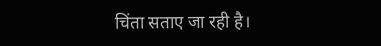चिंता सताए जा रही है।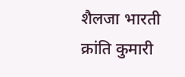शैलजा भारती
क्रांति कुमारी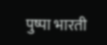पुष्पा भारती